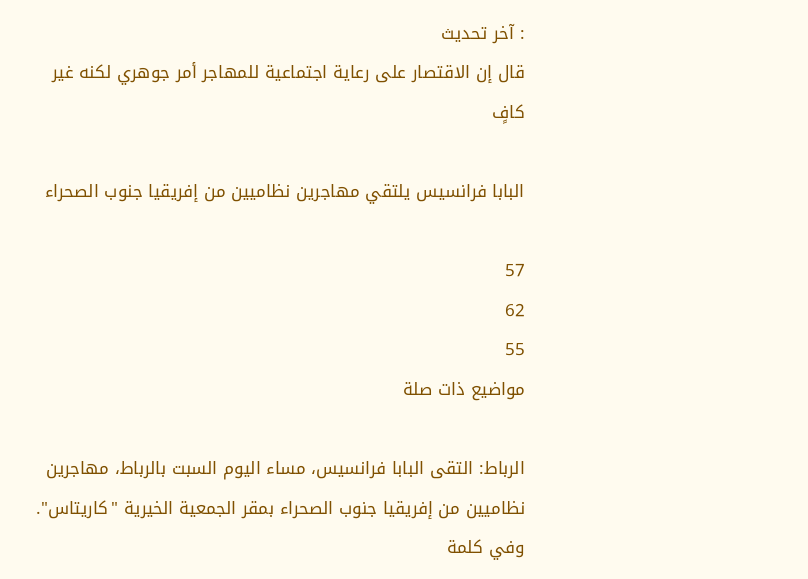: آخر تحديث
قال إن الاقتصار على رعاية اجتماعية للمهاجر أمر جوهري لكنه غير كافٍ

البابا فرانسيس يلتقي مهاجرين نظاميين من إفريقيا جنوب الصحراء

57
62
55
مواضيع ذات صلة

الرباط: التقى البابا فرانسيس، مساء اليوم السبت بالرباط، مهاجرين نظاميين من إفريقيا جنوب الصحراء بمقر الجمعية الخيرية "كاريتاس".
وفي كلمة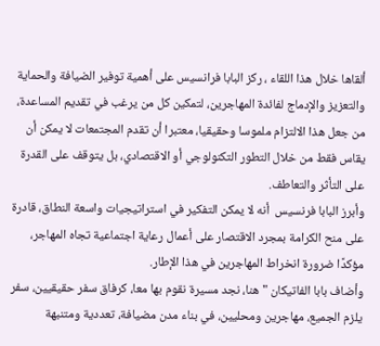ألقاها خلال هذا اللقاء ، ركز البابا فرانسيس على أهمية توفير الضيافة والحماية والتعزيز والإدماج لفائدة المهاجرين، لتمكين كل من يرغب في تقديم المساعدة، من جعل هذا الالتزام ملموسا وحقيقيا، معتبرا أن تقدم المجتمعات لا يمكن أن يقاس فقط من خلال التطور التكنولوجي أو الاقتصادي، بل يتوقف على القدرة على التأثر والتعاطف.
وأبرز البابا فرنسيس  أنه لا يمكن التفكير في استراتيجيات واسعة النطاق، قادرة على منح الكرامة بمجرد الاقتصار على أعمال رعاية اجتماعية تجاه المهاجر، مؤكدًا ضرورة انخراط المهاجرين في هذا الإطار.
وأضاف بابا الفاتيكان "هنا، نجد مسيرة نقوم بها معا، كرفاق سفر حقيقيين، سفر يلزم الجميع، مهاجرين ومحليين، في بناء مدن مضيافة، تعددية ومتنبهة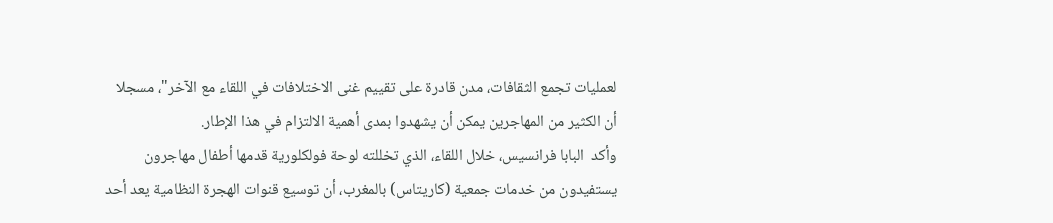لعمليات تجمع الثقافات، مدن قادرة على تقييم غنى الاختلافات في اللقاء مع الآخر"، مسجلا أن الكثير من المهاجرين يمكن أن يشهدوا بمدى أهمية الالتزام في هذا الإطار.
وأكد  البابا فرانسيس، خلال اللقاء، الذي تخللته لوحة فولكلورية قدمها أطفال مهاجرون يستفيدون من خدمات جمعية (كاريتاس) بالمغرب، أن توسيع قنوات الهجرة النظامية يعد أحد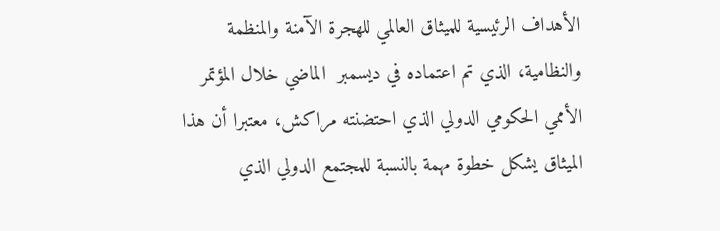الأهداف الرئيسية للميثاق العالمي للهجرة الآمنة والمنظمة والنظامية، الذي تم اعتماده في ديسمبر  الماضي خلال المؤتمر الأممي الحكومي الدولي الذي احتضنته مراكش، معتبرا أن هذا الميثاق يشكل خطوة مهمة بالنسبة للمجتمع الدولي الذي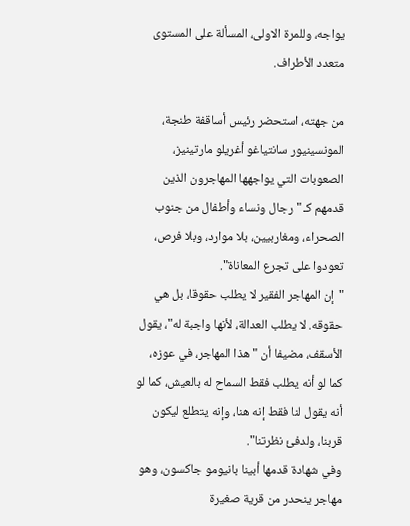يواجه، وللمرة الاولى، المسألة على المستوى متعدد الأطراف.

من جهته، استحضر رئيس أساقفة طنجة، المونسينيور سانتياغو أغريلو مارتينيز، الصعوبات التي يواجهها المهاجرون الذين قدمهم كـ "رجال ونساء وأطفال من جنوب الصحراء، ومغاربيين، بلا موارد، وبلا فرص، تعودوا على تجرع المعاناة".
"إن المهاجر الفقير لا يطلب حقوقا، بل هي حقوقه. لا يطلب العدالة، لأنها واجبة له"، يقول الأسقف، مضيفا أن "هذا المهاجر، في عوزه، كما لو أنه يطلب فقط السماح له بالعيش، كما لو أنه يقول لنا فقط إنه هنا، وإنه يتطلع ليكون قربنا، ولدفئ نظرتنا".
وفي شهادة قدمها أبينا بانيومو جاكسون، وهو مهاجر ينحدر من قرية صغيرة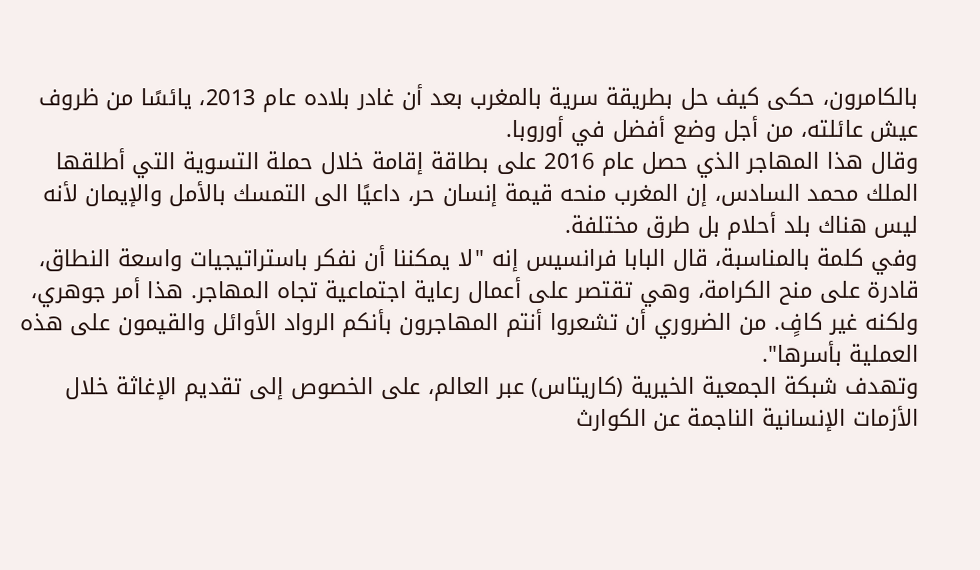بالكامرون، حكى كيف حل بطريقة سرية بالمغرب بعد أن غادر بلاده عام 2013، يائسًا من ظروف عيش عائلته، من أجل وضع أفضل في أوروبا.
وقال هذا المهاجر الذي حصل عام 2016 على بطاقة إقامة خلال حملة التسوية التي أطلقها الملك محمد السادس، إن المغرب منحه قيمة إنسان حر، داعيًا الى التمسك بالأمل والإيمان لأنه ليس هناك بلد أحلام بل طرق مختلفة.
وفي كلمة بالمناسبة، قال البابا فرانسيس إنه "لا يمكننا أن نفكر باستراتيجيات واسعة النطاق، قادرة على منح الكرامة، وهي تقتصر على أعمال رعاية اجتماعية تجاه المهاجر. هذا أمر جوهري، ولكنه غير كافٍ. من الضروري أن تشعروا أنتم المهاجرون بأنكم الرواد الأوائل والقيمون على هذه العملية بأسرها".
وتهدف شبكة الجمعية الخيرية (كاريتاس) عبر العالم، على الخصوص إلى تقديم الإغاثة خلال الأزمات الإنسانية الناجمة عن الكوارث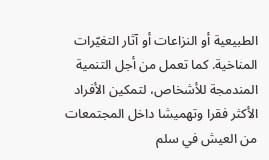الطبيعية أو النزاعات أو آثار التغيّرات المناخية. كما تعمل من أجل التنمية المندمجة للأشخاص، لتمكين الأفراد الأكثر فقرا وتهميشا داخل المجتمعات من العيش في سلم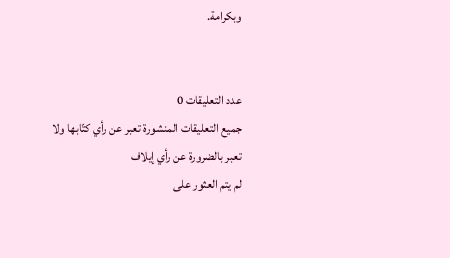وبكرامة.


عدد التعليقات 0
جميع التعليقات المنشورة تعبر عن رأي كتّابها ولا تعبر بالضرورة عن رأي إيلاف
لم يتم العثور على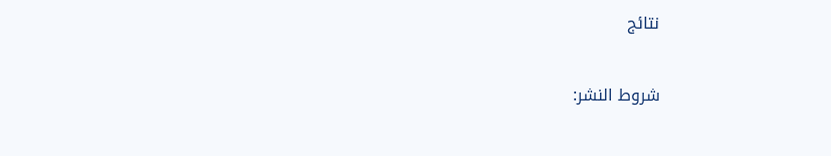نتائج


شروط النشر: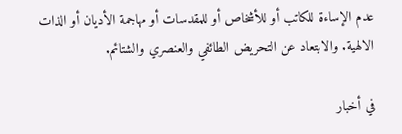عدم الإساءة للكاتب أو للأشخاص أو للمقدسات أو مهاجمة الأديان أو الذات الالهية. والابتعاد عن التحريض الطائفي والعنصري والشتائم.

في أخبار